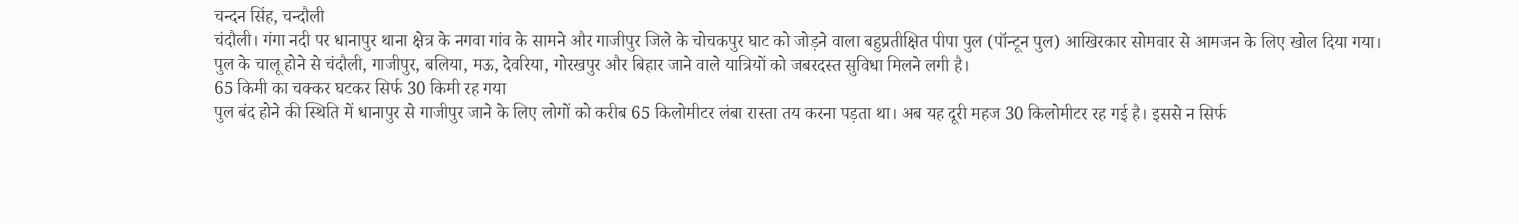चन्दन सिंह, चन्दौली
चंदौली। गंगा नदी पर धानापुर थाना क्षेत्र के नगवा गांव के सामने और गाजीपुर जिले के चोचकपुर घाट को जोड़ने वाला बहुप्रतीक्षित पीपा पुल (पॉन्टून पुल) आखिरकार सोमवार से आमजन के लिए खोल दिया गया। पुल के चालू होने से चंदौली, गाजीपुर, बलिया, मऊ, देवरिया, गोरखपुर और बिहार जाने वाले यात्रियों को जबरदस्त सुविधा मिलने लगी है।
65 किमी का चक्कर घटकर सिर्फ 30 किमी रह गया
पुल बंद होने की स्थिति में धानापुर से गाजीपुर जाने के लिए लोगों को करीब 65 किलोमीटर लंबा रास्ता तय करना पड़ता था। अब यह दूरी महज 30 किलोमीटर रह गई है। इससे न सिर्फ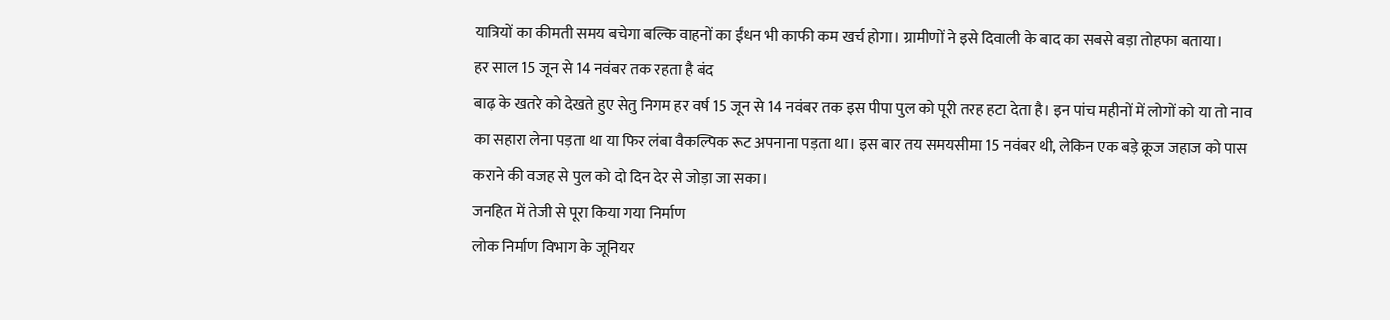यात्रियों का कीमती समय बचेगा बल्कि वाहनों का ईंधन भी काफी कम खर्च होगा। ग्रामीणों ने इसे दिवाली के बाद का सबसे बड़ा तोहफा बताया।
हर साल 15 जून से 14 नवंबर तक रहता है बंद
बाढ़ के खतरे को देखते हुए सेतु निगम हर वर्ष 15 जून से 14 नवंबर तक इस पीपा पुल को पूरी तरह हटा देता है। इन पांच महीनों में लोगों को या तो नाव का सहारा लेना पड़ता था या फिर लंबा वैकल्पिक रूट अपनाना पड़ता था। इस बार तय समयसीमा 15 नवंबर थी, लेकिन एक बड़े क्रूज जहाज को पास कराने की वजह से पुल को दो दिन देर से जोड़ा जा सका।
जनहित में तेजी से पूरा किया गया निर्माण
लोक निर्माण विभाग के जूनियर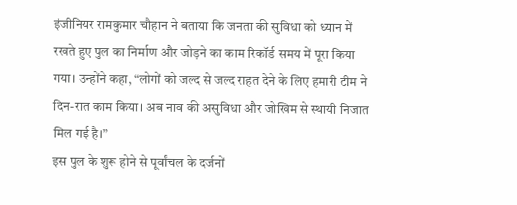इंजीनियर रामकुमार चौहान ने बताया कि जनता की सुविधा को ध्यान में रखते हुए पुल का निर्माण और जोड़ने का काम रिकॉर्ड समय में पूरा किया गया। उन्होंने कहा, “लोगों को जल्द से जल्द राहत देने के लिए हमारी टीम ने दिन-रात काम किया। अब नाव की असुविधा और जोखिम से स्थायी निजात मिल गई है।”
इस पुल के शुरू होने से पूर्वांचल के दर्जनों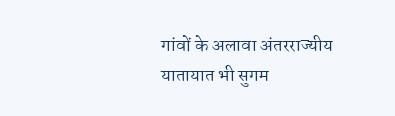गांवों के अलावा अंतरराज्यीय यातायात भी सुगम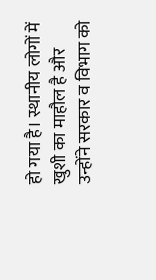हो गया है। स्थानीय लोगों में खुशी का माहौल है और उन्होंने सरकार व विभाग को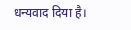धन्यवाद दिया है।